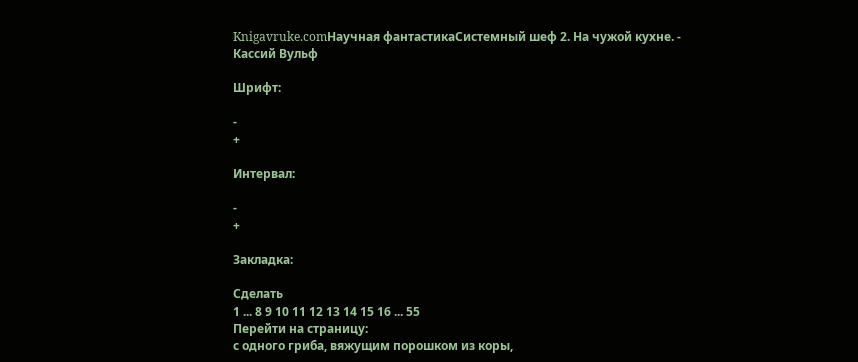Knigavruke.comНаучная фантастикаСистемный шеф 2. На чужой кухне. - Кассий Вульф

Шрифт:

-
+

Интервал:

-
+

Закладка:

Сделать
1 ... 8 9 10 11 12 13 14 15 16 ... 55
Перейти на страницу:
с одного гриба, вяжущим порошком из коры,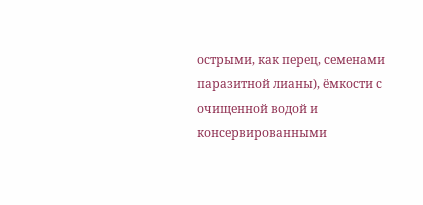острыми, как перец, семенами паразитной лианы), ёмкости с очищенной водой и консервированными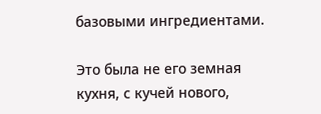базовыми ингредиентами.

Это была не его земная кухня, с кучей нового,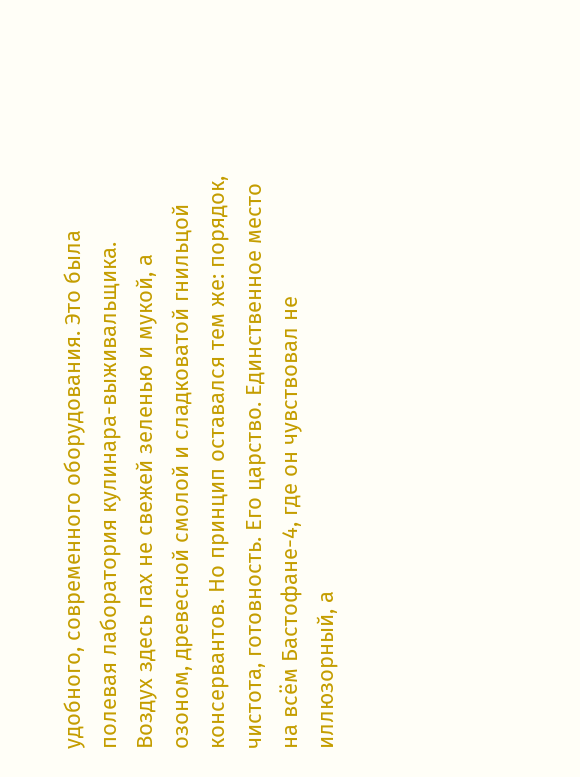удобного, современного оборудования. Это была полевая лаборатория кулинара-выживальщика. Воздух здесь пах не свежей зеленью и мукой, а озоном, древесной смолой и сладковатой гнильцой консервантов. Но принцип оставался тем же: порядок, чистота, готовность. Его царство. Единственное место на всём Бастофане-4, где он чувствовал не иллюзорный, а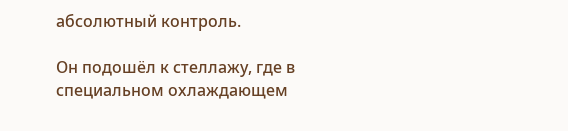абсолютный контроль.

Он подошёл к стеллажу, где в специальном охлаждающем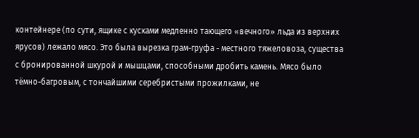контейнере (по сути, ящике с кусками медленно тающего «вечного» льда из верхних ярусов) лежало мясо. Это была вырезка грам-груфа - местного тяжеловоза, существа с бронированной шкурой и мышцами, способными дробить камень. Мясо было тёмно-багровым, с тончайшими серебристыми прожилками, не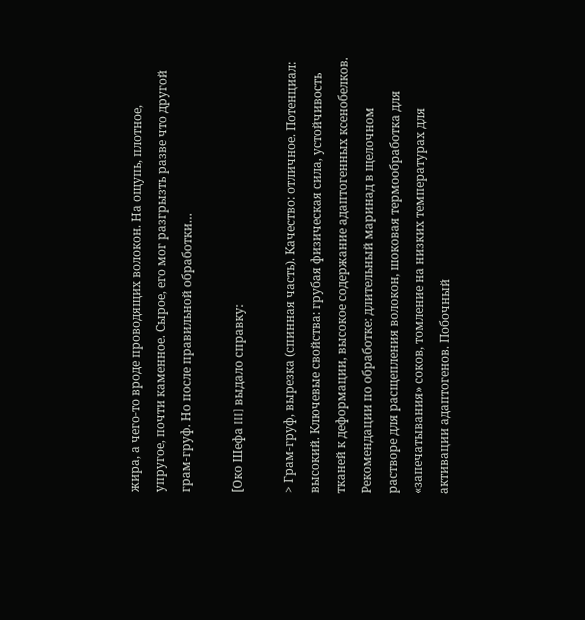жира, а чего-то вроде проводящих волокон. На ощупь, плотное, упругое, почти каменное. Сырое, его мог разгрызть разве что другой грам-груф. Но после правильной обработки…

[Око Шефа III] выдало справку:

> Грам-груф, вырезка (спинная часть). Качество: отличное. Потенциал: высокий. Ключевые свойства: грубая физическая сила, устойчивость тканей к деформации, высокое содержание адаптогенных ксенобелков. Рекомендации по обработке: длительный маринад в щелочном растворе для расщепления волокон, шоковая термообработка для «запечатывания» соков, томление на низких температурах для активации адаптогенов. Побочный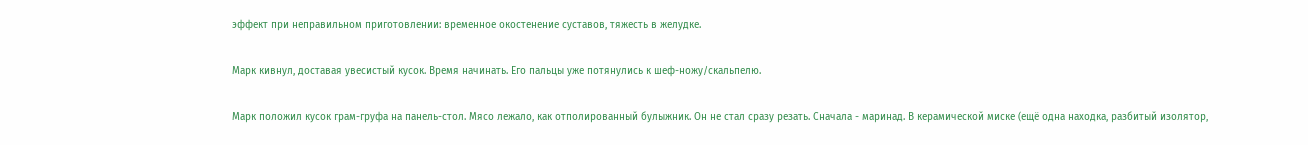эффект при неправильном приготовлении: временное окостенение суставов, тяжесть в желудке.

Марк кивнул, доставая увесистый кусок. Время начинать. Его пальцы уже потянулись к шеф-ножу/скальпелю.

Марк положил кусок грам-груфа на панель-стол. Мясо лежало, как отполированный булыжник. Он не стал сразу резать. Сначала - маринад. В керамической миске (ещё одна находка, разбитый изолятор,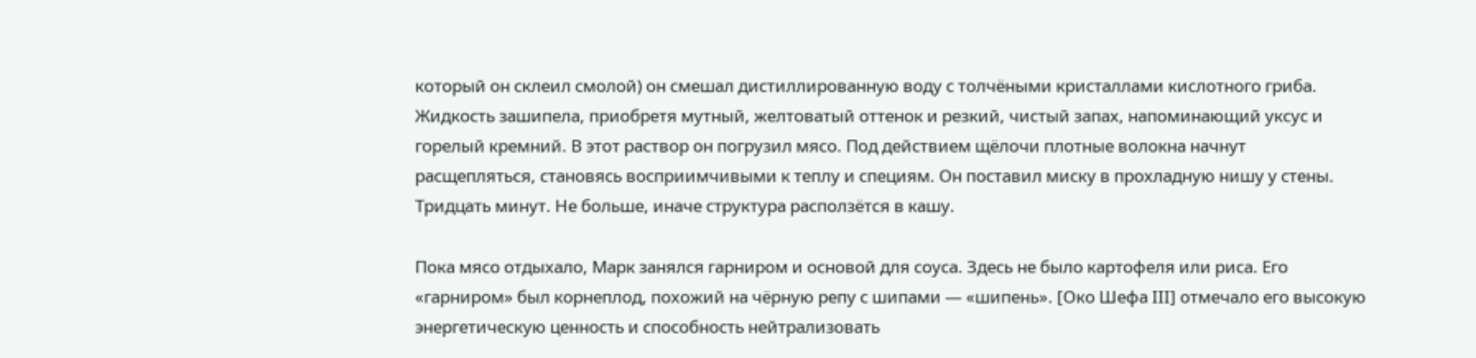который он склеил смолой) он смешал дистиллированную воду с толчёными кристаллами кислотного гриба. Жидкость зашипела, приобретя мутный, желтоватый оттенок и резкий, чистый запах, напоминающий уксус и горелый кремний. В этот раствор он погрузил мясо. Под действием щёлочи плотные волокна начнут расщепляться, становясь восприимчивыми к теплу и специям. Он поставил миску в прохладную нишу у стены. Тридцать минут. Не больше, иначе структура расползётся в кашу.

Пока мясо отдыхало, Марк занялся гарниром и основой для соуса. Здесь не было картофеля или риса. Его «гарниром» был корнеплод, похожий на чёрную репу с шипами — «шипень». [Око Шефа III] отмечало его высокую энергетическую ценность и способность нейтрализовать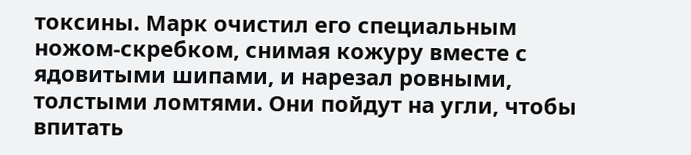токсины. Марк очистил его специальным ножом-скребком, снимая кожуру вместе с ядовитыми шипами, и нарезал ровными, толстыми ломтями. Они пойдут на угли, чтобы впитать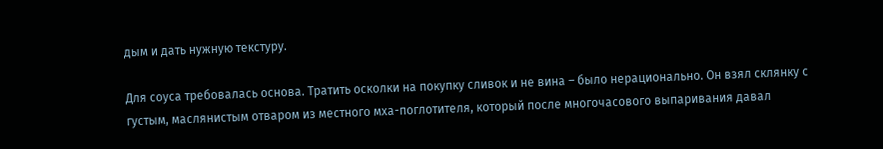дым и дать нужную текстуру.

Для соуса требовалась основа. Тратить осколки на покупку сливок и не вина – было нерационально. Он взял склянку с густым, маслянистым отваром из местного мха-поглотителя, который после многочасового выпаривания давал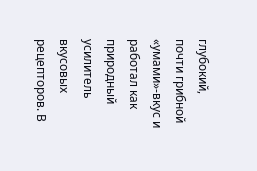глубокий, почти грибной «умами»-вкус и работал как природный усилитель вкусовых рецепторов. В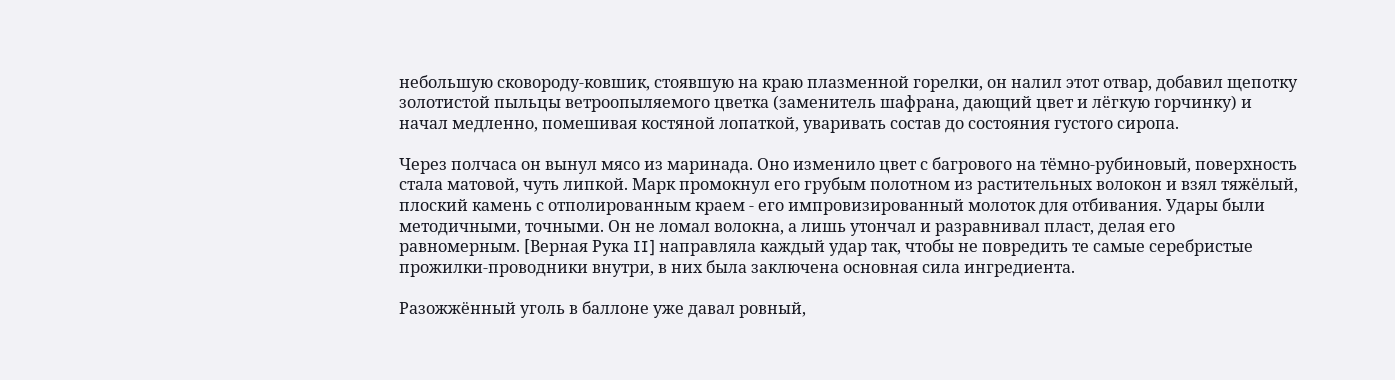небольшую сковороду-ковшик, стоявшую на краю плазменной горелки, он налил этот отвар, добавил щепотку золотистой пыльцы ветроопыляемого цветка (заменитель шафрана, дающий цвет и лёгкую горчинку) и начал медленно, помешивая костяной лопаткой, уваривать состав до состояния густого сиропа.

Через полчаса он вынул мясо из маринада. Оно изменило цвет с багрового на тёмно-рубиновый, поверхность стала матовой, чуть липкой. Марк промокнул его грубым полотном из растительных волокон и взял тяжёлый, плоский камень с отполированным краем - его импровизированный молоток для отбивания. Удары были методичными, точными. Он не ломал волокна, а лишь утончал и разравнивал пласт, делая его равномерным. [Верная Рука II] направляла каждый удар так, чтобы не повредить те самые серебристые прожилки-проводники внутри, в них была заключена основная сила ингредиента.

Разожжённый уголь в баллоне уже давал ровный,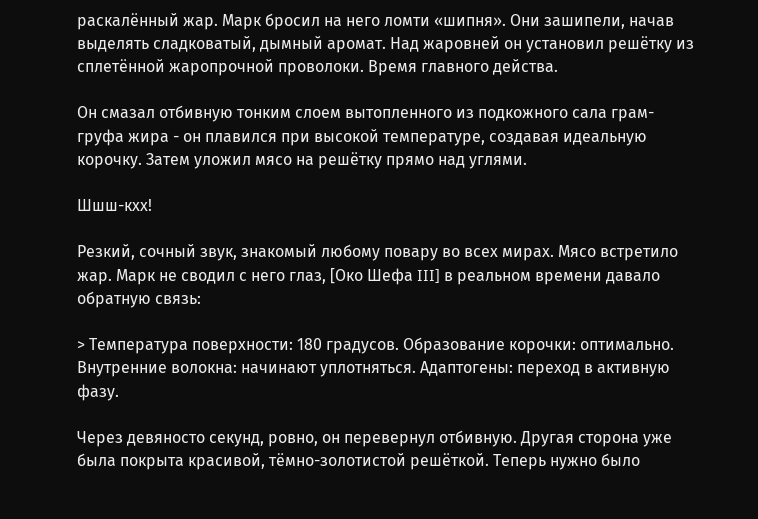раскалённый жар. Марк бросил на него ломти «шипня». Они зашипели, начав выделять сладковатый, дымный аромат. Над жаровней он установил решётку из сплетённой жаропрочной проволоки. Время главного действа.

Он смазал отбивную тонким слоем вытопленного из подкожного сала грам-груфа жира - он плавился при высокой температуре, создавая идеальную корочку. Затем уложил мясо на решётку прямо над углями.

Шшш-кхх!

Резкий, сочный звук, знакомый любому повару во всех мирах. Мясо встретило жар. Марк не сводил с него глаз, [Око Шефа III] в реальном времени давало обратную связь:

> Температура поверхности: 180 градусов. Образование корочки: оптимально. Внутренние волокна: начинают уплотняться. Адаптогены: переход в активную фазу.

Через девяносто секунд, ровно, он перевернул отбивную. Другая сторона уже была покрыта красивой, тёмно-золотистой решёткой. Теперь нужно было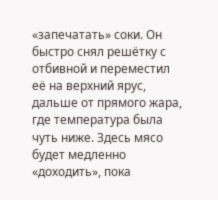«запечатать» соки. Он быстро снял решётку с отбивной и переместил её на верхний ярус, дальше от прямого жара, где температура была чуть ниже. Здесь мясо будет медленно «доходить», пока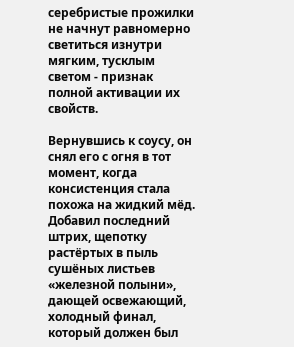серебристые прожилки не начнут равномерно светиться изнутри мягким, тусклым светом - признак полной активации их свойств.

Вернувшись к соусу, он снял его с огня в тот момент, когда консистенция стала похожа на жидкий мёд. Добавил последний штрих, щепотку растёртых в пыль сушёных листьев «железной полыни», дающей освежающий, холодный финал, который должен был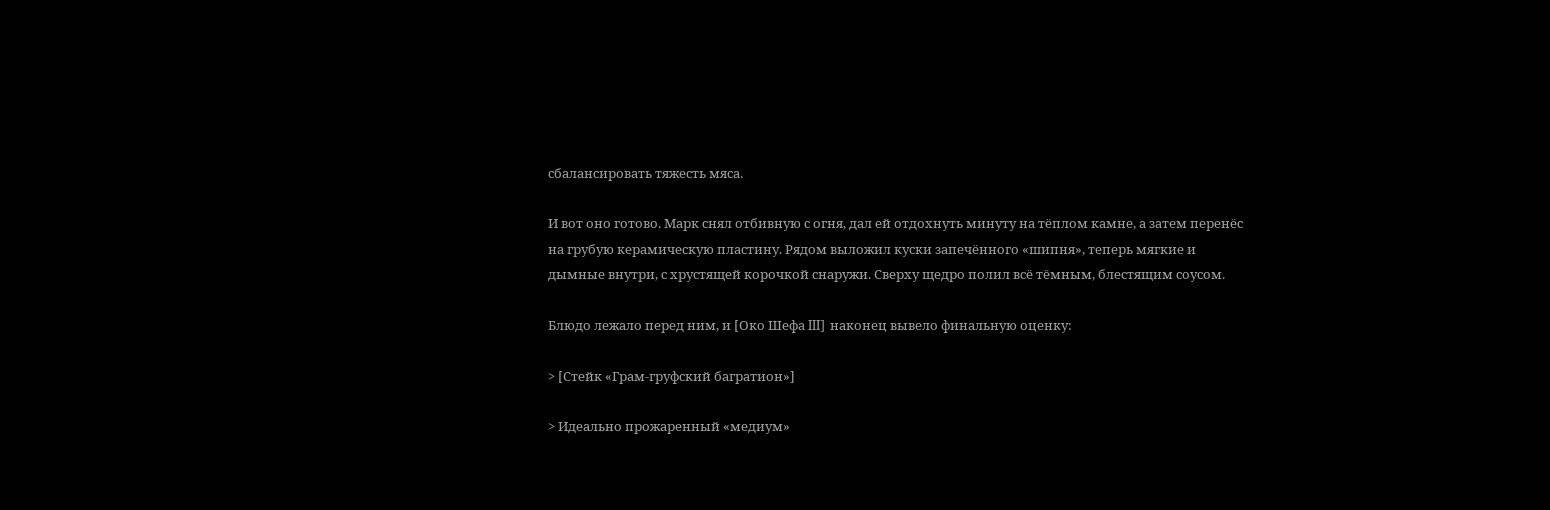сбалансировать тяжесть мяса.

И вот оно готово. Марк снял отбивную с огня, дал ей отдохнуть минуту на тёплом камне, а затем перенёс на грубую керамическую пластину. Рядом выложил куски запечённого «шипня», теперь мягкие и дымные внутри, с хрустящей корочкой снаружи. Сверху щедро полил всё тёмным, блестящим соусом.

Блюдо лежало перед ним, и [Око Шефа III] наконец вывело финальную оценку:

> [Стейк «Грам-груфский багратион»]

> Идеально прожаренный «медиум»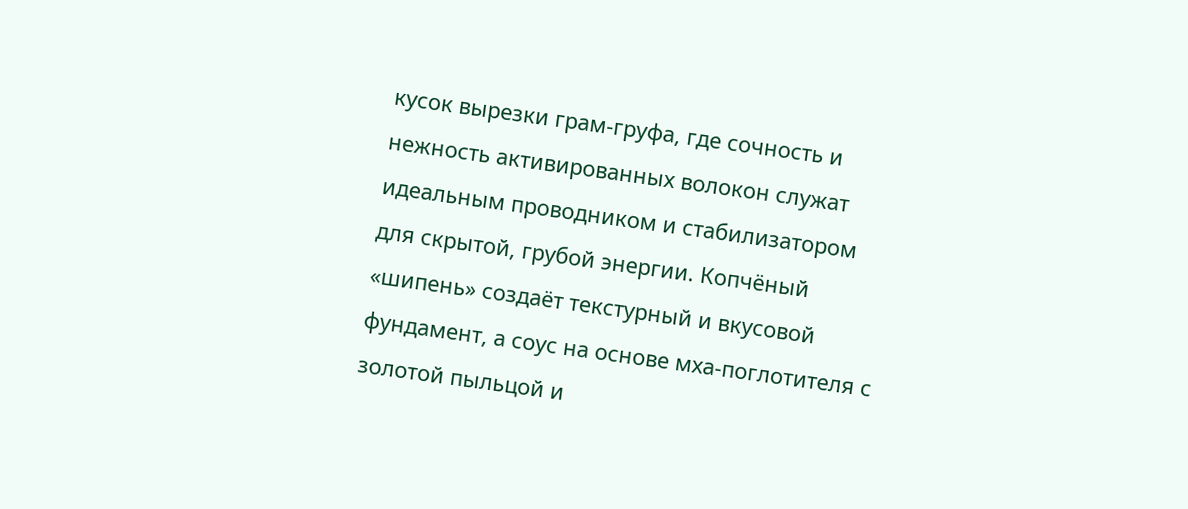кусок вырезки грам-груфа, где сочность и нежность активированных волокон служат идеальным проводником и стабилизатором для скрытой, грубой энергии. Копчёный «шипень» создаёт текстурный и вкусовой фундамент, а соус на основе мха-поглотителя с золотой пыльцой и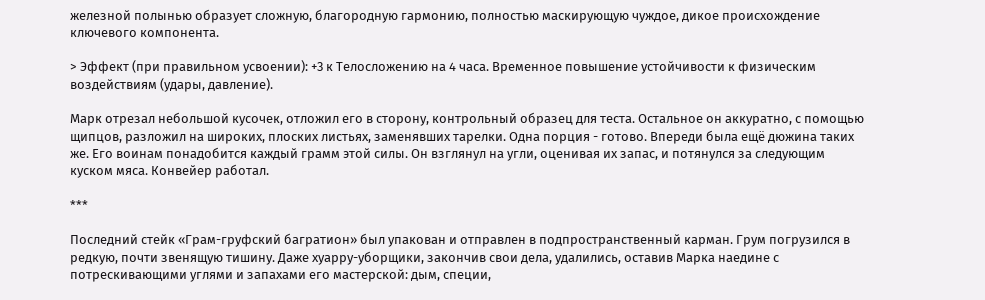железной полынью образует сложную, благородную гармонию, полностью маскирующую чуждое, дикое происхождение ключевого компонента.

> Эффект (при правильном усвоении): +3 к Телосложению на 4 часа. Временное повышение устойчивости к физическим воздействиям (удары, давление).

Марк отрезал небольшой кусочек, отложил его в сторону, контрольный образец для теста. Остальное он аккуратно, с помощью щипцов, разложил на широких, плоских листьях, заменявших тарелки. Одна порция - готово. Впереди была ещё дюжина таких же. Его воинам понадобится каждый грамм этой силы. Он взглянул на угли, оценивая их запас, и потянулся за следующим куском мяса. Конвейер работал.

***

Последний стейк «Грам-груфский багратион» был упакован и отправлен в подпространственный карман. Грум погрузился в редкую, почти звенящую тишину. Даже хуарру-уборщики, закончив свои дела, удалились, оставив Марка наедине с потрескивающими углями и запахами его мастерской: дым, специи,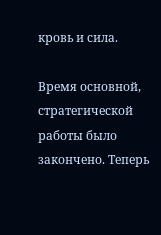кровь и сила.

Время основной, стратегической работы было закончено. Теперь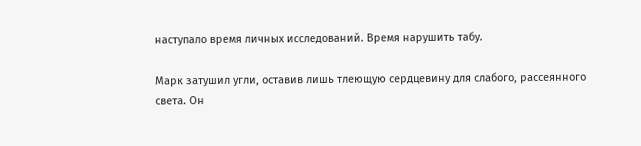наступало время личных исследований. Время нарушить табу.

Марк затушил угли, оставив лишь тлеющую сердцевину для слабого, рассеянного света. Он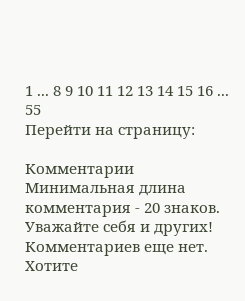1 ... 8 9 10 11 12 13 14 15 16 ... 55
Перейти на страницу:

Комментарии
Минимальная длина комментария - 20 знаков. Уважайте себя и других!
Комментариев еще нет. Хотите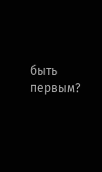быть первым?